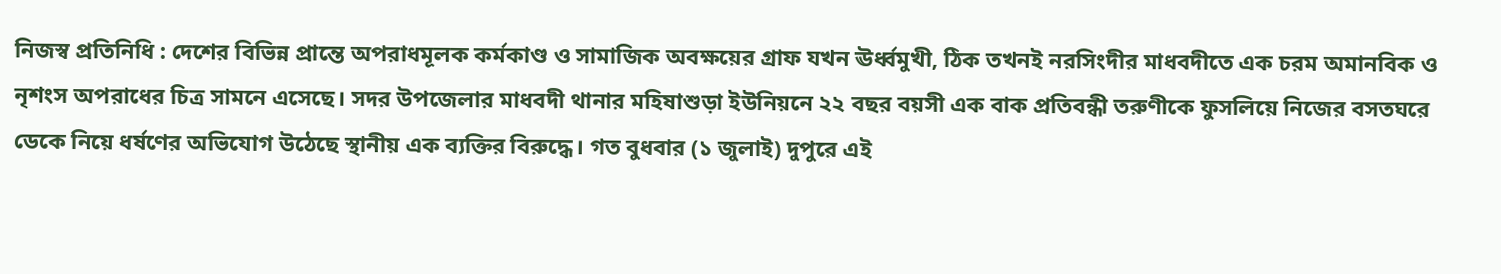নিজস্ব প্রতিনিধি : দেশের বিভিন্ন প্রান্তে অপরাধমূলক কর্মকাণ্ড ও সামাজিক অবক্ষয়ের গ্রাফ যখন ঊর্ধ্বমুখী, ঠিক তখনই নরসিংদীর মাধবদীতে এক চরম অমানবিক ও নৃশংস অপরাধের চিত্র সামনে এসেছে। সদর উপজেলার মাধবদী থানার মহিষাশুড়া ইউনিয়নে ২২ বছর বয়সী এক বাক প্রতিবন্ধী তরুণীকে ফুসলিয়ে নিজের বসতঘরে ডেকে নিয়ে ধর্ষণের অভিযোগ উঠেছে স্থানীয় এক ব্যক্তির বিরুদ্ধে। গত বুধবার (১ জুলাই) দুপুরে এই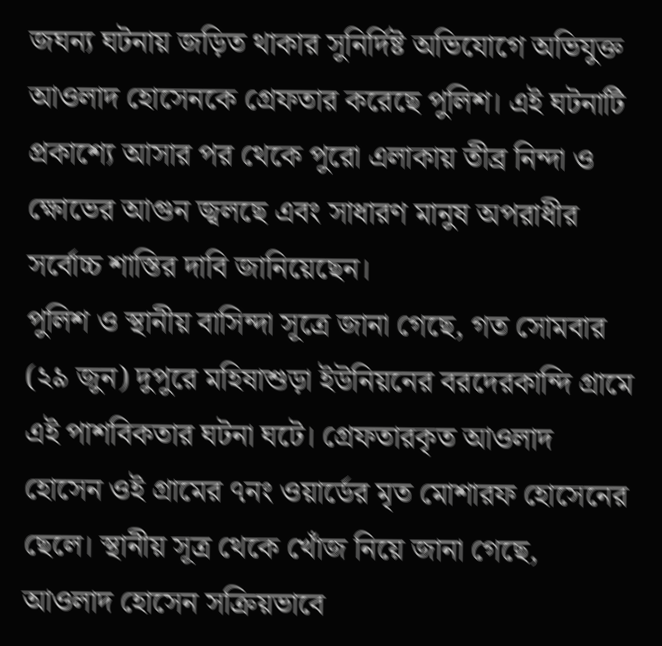জঘন্য ঘটনায় জড়িত থাকার সুনির্দিষ্ট অভিযোগে অভিযুক্ত আওলাদ হোসেনকে গ্রেফতার করেছে পুলিশ। এই ঘটনাটি প্রকাশ্যে আসার পর থেকে পুরো এলাকায় তীব্র নিন্দা ও ক্ষোভের আগুন জ্বলছে এবং সাধারণ মানুষ অপরাধীর সর্বোচ্চ শাস্তির দাবি জানিয়েছেন।
পুলিশ ও স্থানীয় বাসিন্দা সূত্রে জানা গেছে, গত সোমবার (২৯ জুন) দুপুরে মহিষাশুড়া ইউনিয়নের বরদেরকান্দি গ্রামে এই পাশবিকতার ঘটনা ঘটে। গ্রেফতারকৃত আওলাদ হোসেন ওই গ্রামের ৭নং ওয়ার্ডের মৃত মোশারফ হোসেনের ছেলে। স্থানীয় সূত্র থেকে খোঁজ নিয়ে জানা গেছে, আওলাদ হোসেন সক্রিয়ভাবে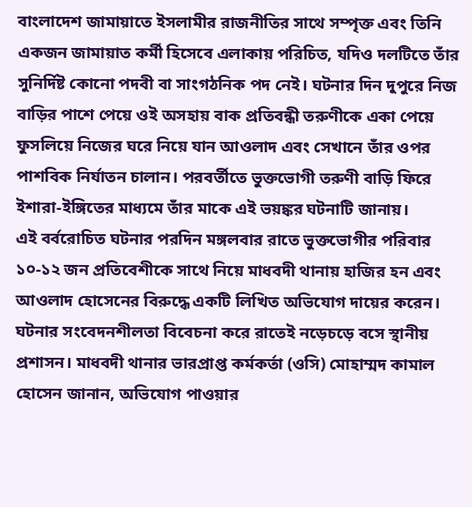বাংলাদেশ জামায়াতে ইসলামীর রাজনীতির সাথে সম্পৃক্ত এবং তিনি একজন জামায়াত কর্মী হিসেবে এলাকায় পরিচিত, যদিও দলটিতে তাঁর সুনির্দিষ্ট কোনো পদবী বা সাংগঠনিক পদ নেই। ঘটনার দিন দুপুরে নিজ বাড়ির পাশে পেয়ে ওই অসহায় বাক প্রতিবন্ধী তরুণীকে একা পেয়ে ফুসলিয়ে নিজের ঘরে নিয়ে যান আওলাদ এবং সেখানে তাঁর ওপর পাশবিক নির্যাতন চালান। পরবর্তীতে ভুক্তভোগী তরুণী বাড়ি ফিরে ইশারা-ইঙ্গিতের মাধ্যমে তাঁর মাকে এই ভয়ঙ্কর ঘটনাটি জানায়।
এই বর্বরোচিত ঘটনার পরদিন মঙ্গলবার রাতে ভুক্তভোগীর পরিবার ১০-১২ জন প্রতিবেশীকে সাথে নিয়ে মাধবদী থানায় হাজির হন এবং আওলাদ হোসেনের বিরুদ্ধে একটি লিখিত অভিযোগ দায়ের করেন। ঘটনার সংবেদনশীলতা বিবেচনা করে রাতেই নড়েচড়ে বসে স্থানীয় প্রশাসন। মাধবদী থানার ভারপ্রাপ্ত কর্মকর্তা (ওসি) মোহাম্মদ কামাল হোসেন জানান, অভিযোগ পাওয়ার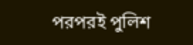পরপরই পুলিশ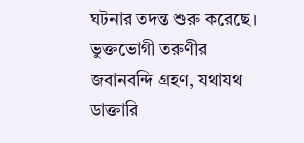ঘটনার তদন্ত শুরু করেছে। ভুক্তভোগী তরুণীর জবানবন্দি গ্রহণ, যথাযথ ডাক্তারি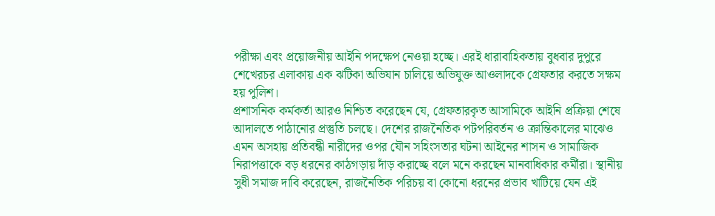পরীক্ষা এবং প্রয়োজনীয় আইনি পদক্ষেপ নেওয়া হচ্ছে। এরই ধারাবাহিকতায় বুধবার দুপুরে শেখেরচর এলাকায় এক ঝটিকা অভিযান চালিয়ে অভিযুক্ত আওলাদকে গ্রেফতার করতে সক্ষম হয় পুলিশ।
প্রশাসনিক কর্মকর্তা আরও নিশ্চিত করেছেন যে, গ্রেফতারকৃত আসামিকে আইনি প্রক্রিয়া শেষে আদালতে পাঠানোর প্রস্তুতি চলছে। দেশের রাজনৈতিক পটপরিবর্তন ও ক্রান্তিকালের মাঝেও এমন অসহায় প্রতিবন্ধী নারীদের ওপর যৌন সহিংসতার ঘটনা আইনের শাসন ও সামাজিক নিরাপত্তাকে বড় ধরনের কাঠগড়ায় দাঁড় করাচ্ছে বলে মনে করছেন মানবাধিকার কর্মীরা। স্থানীয় সুধী সমাজ দাবি করেছেন, রাজনৈতিক পরিচয় বা কোনো ধরনের প্রভাব খাটিয়ে যেন এই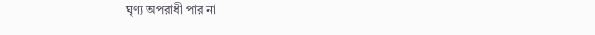ঘৃণ্য অপরাধী পার না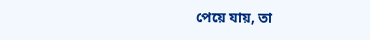পেয়ে যায়, তা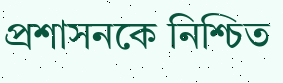প্রশাসনকে নিশ্চিত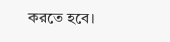করতে হবে।